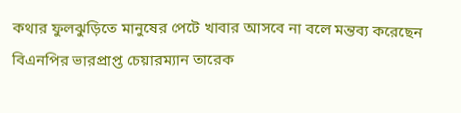কথার ফুলঝুড়িতে মানুষের পেটে খাবার আসবে না বলে মন্তব্য করেছেন বিএনপির ভারপ্রাপ্ত চেয়ারম্যান তারেক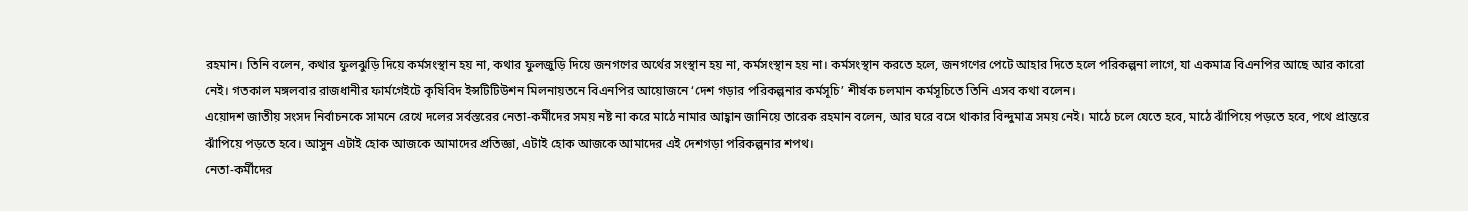রহমান। তিনি বলেন, কথার ফুলঝুড়ি দিয়ে কর্মসংস্থান হয় না, কথার ফুলজুড়ি দিয়ে জনগণের অর্থের সংস্থান হয় না, কর্মসংস্থান হয় না। কর্মসংস্থান করতে হলে, জনগণের পেটে আহার দিতে হলে পরিকল্পনা লাগে, যা একমাত্র বিএনপির আছে আর কারো নেই। গতকাল মঙ্গলবার রাজধানীর ফার্মগেইটে কৃষিবিদ ইন্সটিটিউশন মিলনায়তনে বিএনপির আয়োজনে ‘দেশ গড়ার পরিকল্পনার কর্মসূচি’ শীর্ষক চলমান কর্মসূচিতে তিনি এসব কথা বলেন।
এয়োদশ জাতীয় সংসদ নির্বাচনকে সামনে রেখে দলের সর্বস্তরের নেতা-কর্মীদের সময় নষ্ট না করে মাঠে নামার আহ্বান জানিয়ে তারেক রহমান বলেন, আর ঘরে বসে থাকার বিন্দুমাত্র সময় নেই। মাঠে চলে যেতে হবে, মাঠে ঝাঁপিয়ে পড়তে হবে, পথে প্রান্তরে ঝাঁপিয়ে পড়তে হবে। আসুন এটাই হোক আজকে আমাদের প্রতিজ্ঞা, এটাই হোক আজকে আমাদের এই দেশগড়া পরিকল্পনার শপথ।
নেতা-কর্মীদের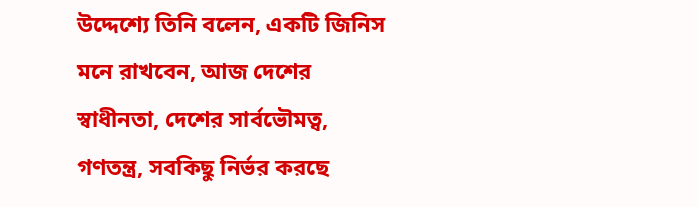উদ্দেশ্যে তিনি বলেন, একটি জিনিস মনে রাখবেন, আজ দেশের স্বাধীনতা, দেশের সার্বভৌমত্ব, গণতন্ত্র, সবকিছু নির্ভর করছে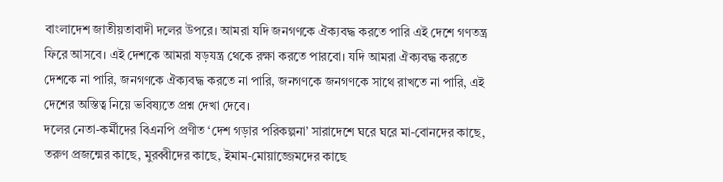বাংলাদেশ জাতীয়তাবাদী দলের উপরে। আমরা যদি জনগণকে ঐক্যবদ্ধ করতে পারি এই দেশে গণতন্ত্র ফিরে আসবে। এই দেশকে আমরা ষড়যন্ত্র থেকে রক্ষা করতে পারবো। যদি আমরা ঐক্যবদ্ধ করতে দেশকে না পারি, জনগণকে ঐক্যবদ্ধ করতে না পারি, জনগণকে জনগণকে সাথে রাখতে না পারি, এই দেশের অস্তিত্ব নিয়ে ভবিষ্যতে প্রশ্ন দেখা দেবে।
দলের নেতা-কর্মীদের বিএনপি প্রণীত ‘দেশ গড়ার পরিকল্পনা’ সারাদেশে ঘরে ঘরে মা-বোনদের কাছে, তরুণ প্রজন্মের কাছে, মুরব্বীদের কাছে, ইমাম-মোয়াজ্জেমদের কাছে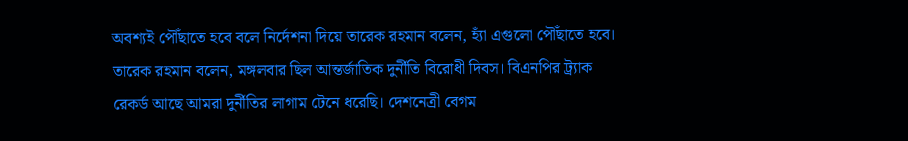অবশ্যই পৌঁছাতে হবে বলে নির্দেশনা দিয়ে তারেক রহমান বলেন, হ্যাঁ এগুলো পৌঁছাতে হবে।
তারেক রহমান বলেন, মঙ্গলবার ছিল আন্তর্জাতিক দুর্নীতি বিরোধী দিবস। বিএনপির ট্র্যাক রেকর্ড আছে আমরা দুর্নীতির লাগাম টেনে ধরেছি। দেশনেত্রী বেগম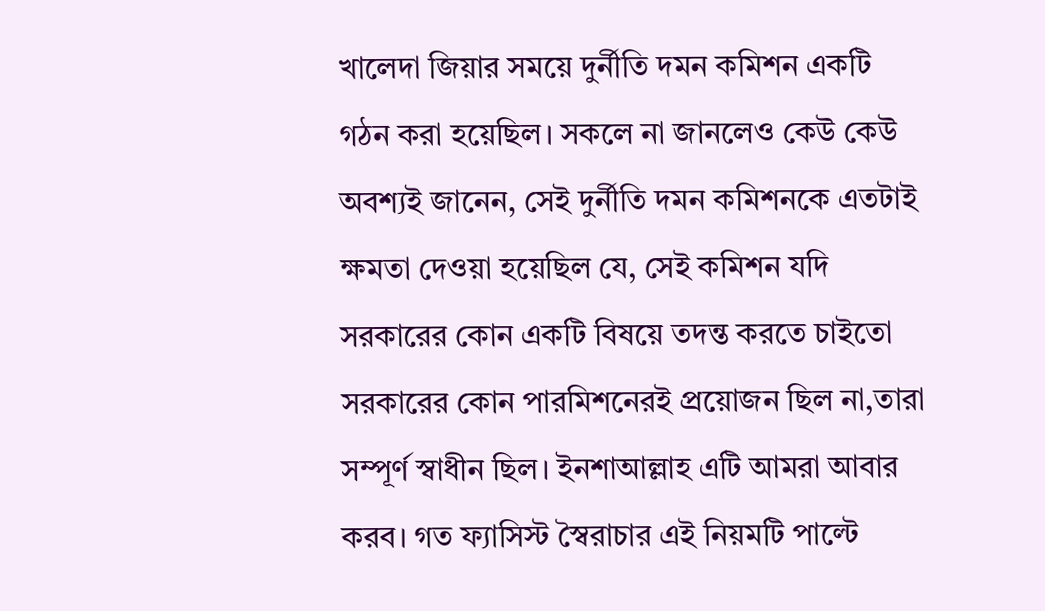খালেদা জিয়ার সময়ে দুর্নীতি দমন কমিশন একটি গঠন করা হয়েছিল। সকলে না জানলেও কেউ কেউ অবশ্যই জানেন, সেই দুর্নীতি দমন কমিশনকে এতটাই ক্ষমতা দেওয়া হয়েছিল যে, সেই কমিশন যদি সরকারের কোন একটি বিষয়ে তদন্ত করতে চাইতো সরকারের কোন পারমিশনেরই প্রয়োজন ছিল না,তারা সম্পূর্ণ স্বাধীন ছিল। ইনশাআল্লাহ এটি আমরা আবার করব। গত ফ্যাসিস্ট স্বৈরাচার এই নিয়মটি পাল্টে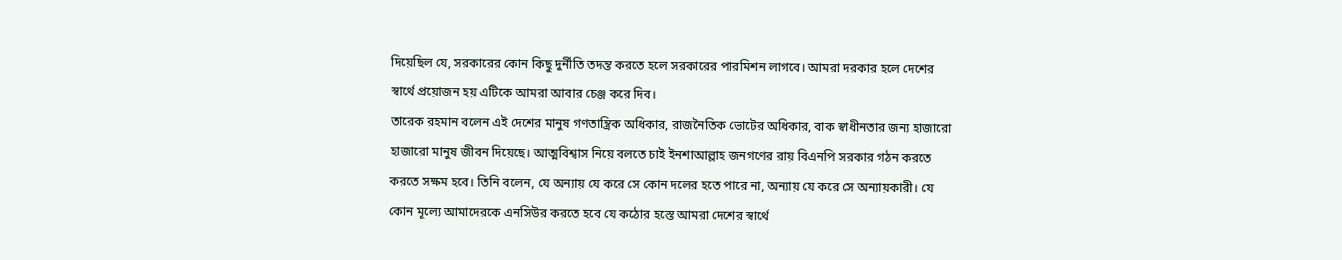দিয়েছিল যে, সরকারের কোন কিছু দুর্নীতি তদন্ত করতে হলে সরকারের পারমিশন লাগবে। আমরা দরকার হলে দেশের স্বার্থে প্রয়োজন হয় এটিকে আমরা আবার চেঞ্জ করে দিব।
তারেক রহমান বলেন এই দেশের মানুষ গণতান্ত্রিক অধিকার, রাজনৈতিক ভোটের অধিকার, বাক স্বাধীনতার জন্য হাজারো হাজারো মানুষ জীবন দিয়েছে। আত্মবিশ্বাস নিয়ে বলতে চাই ইনশাআল্লাহ জনগণের রায় বিএনপি সরকার গঠন করতে করতে সক্ষম হবে। তিনি বলেন, যে অন্যায় যে করে সে কোন দলের হতে পারে না, অন্যায় যে করে সে অন্যায়কারী। যে কোন মূল্যে আমাদেরকে এনসিউর করতে হবে যে কঠোর হস্তে আমরা দেশের স্বার্থে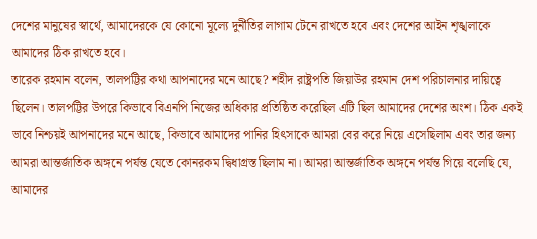দেশের মানুষের স্বার্থে, আমাদেরকে যে কোনো মূল্যে দুর্নীতির লাগাম টেনে রাখতে হবে এবং দেশের আইন শৃঙ্খলাকে আমাদের ঠিক রাখতে হবে।
তারেক রহমান বলেন, তালপট্টির কথা আপনাদের মনে আছে? শহীদ রাষ্ট্রপতি জিয়াউর রহমান দেশ পরিচালনার দায়িত্বে ছিলেন। তালপট্টির উপরে কিভাবে বিএনপি নিজের অধিকার প্রতিষ্ঠিত করেছিল এটি ছিল আমাদের দেশের অংশ। ঠিক একই ভাবে নিশ্চয়ই আপনাদের মনে আছে, কিভাবে আমাদের পানির হিৎসাকে আমরা বের করে নিয়ে এসেছিলাম এবং তার জন্য আমরা আন্তর্জাতিক অঙ্গনে পর্যন্ত যেতে কোনরকম দ্বিধাগ্রস্ত ছিলাম না। আমরা আন্তর্জাতিক অঙ্গনে পর্যন্ত গিয়ে বলেছি যে, আমাদের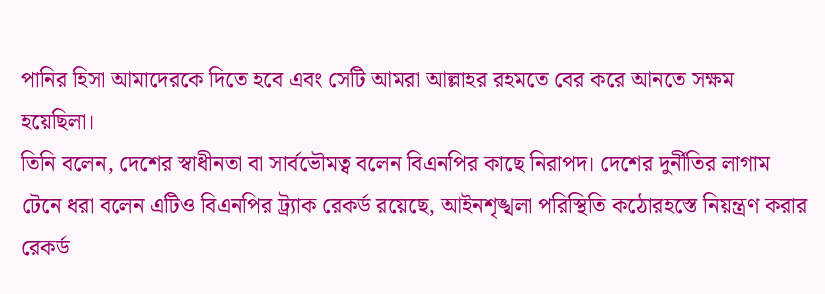পানির হিসা আমাদেরকে দিতে হবে এবং সেটি আমরা আল্লাহর রহমতে বের করে আনতে সক্ষম হয়েছিলা।
তিনি বলেন, দেশের স্বাধীনতা বা সার্বভৌমত্ব বলেন বিএনপির কাছে নিরাপদ। দেশের দুর্নীতির লাগাম টেনে ধরা বলেন এটিও বিএনপির ট্র্যাক রেকর্ড রয়েছে, আইনশৃঙ্খলা পরিস্থিতি কঠোরহস্তে নিয়ন্ত্রণ করার রেকর্ড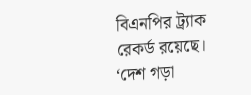বিএনপির ট্র্যাক রেকর্ড রয়েছে।
‘দেশ গড়া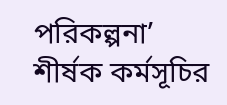পরিকল্পনা’ শীর্ষক কর্মসূচির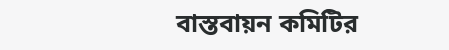বাস্তবায়ন কমিটির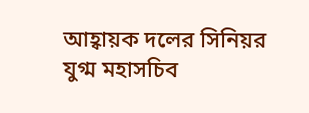আহ্বায়ক দলের সিনিয়র যুগ্ম মহাসচিব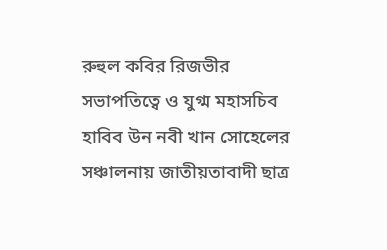রুহুল কবির রিজভীর সভাপতিত্বে ও যুগ্ম মহাসচিব হাবিব উন নবী খান সোহেলের সঞ্চালনায় জাতীয়তাবাদী ছাত্র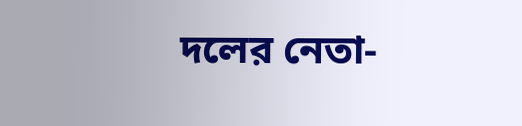দলের নেতা-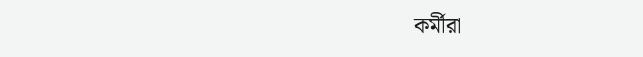কর্মীরা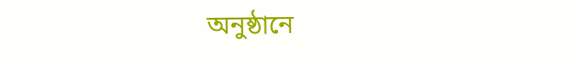অনুষ্ঠানে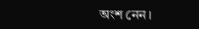অংশ নেন।